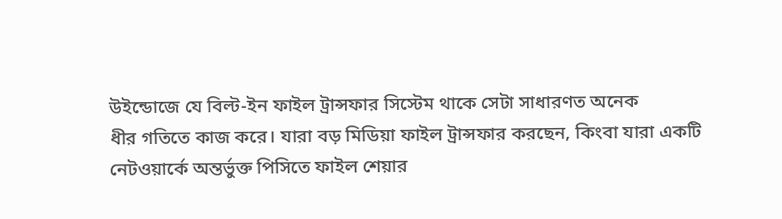উইন্ডোজে যে বিল্ট-ইন ফাইল ট্রান্সফার সিস্টেম থাকে সেটা সাধারণত অনেক
ধীর গতিতে কাজ করে। যারা বড় মিডিয়া ফাইল ট্রান্সফার করছেন, কিংবা যারা একটি
নেটওয়ার্কে অন্তর্ভুক্ত পিসিতে ফাইল শেয়ার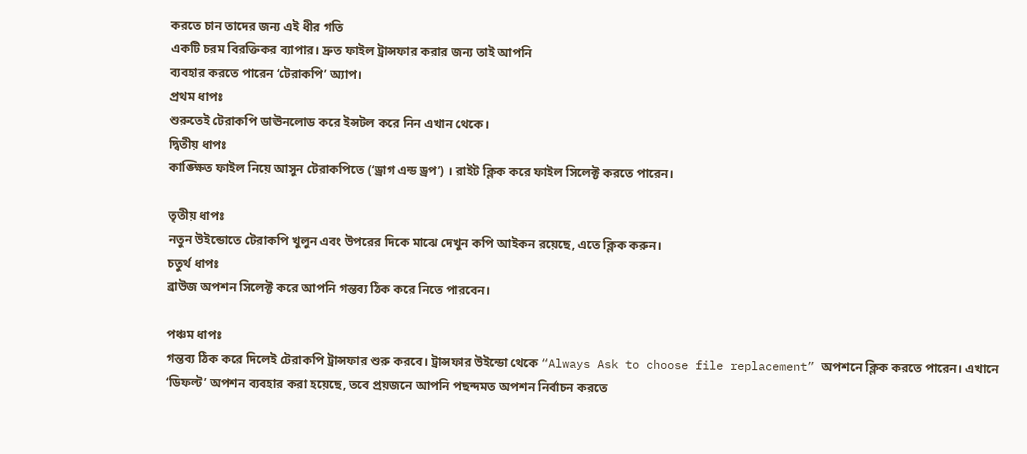করতে চান তাদের জন্য এই ধীর গতি
একটি চরম বিরক্তিকর ব্যাপার। দ্রুত ফাইল ট্রান্সফার করার জন্য তাই আপনি
ব্যবহার করতে পারেন ‘টেরাকপি’ অ্যাপ।
প্রথম ধাপঃ
শুরুতেই টেরাকপি ডাঊনলোড করে ইন্সটল করে নিন এখান থেকে।
দ্বিতীয় ধাপঃ
কাঙ্ক্ষিত ফাইল নিয়ে আসুন টেরাকপিতে (‘ড্রাগ এন্ড ড্রপ’) । রাইট ক্লিক করে ফাইল সিলেক্ট করতে পারেন।

তৃতীয় ধাপঃ
নতুন উইন্ডোতে টেরাকপি খুলুন এবং উপরের দিকে মাঝে দেখুন কপি আইকন রয়েছে, এতে ক্লিক করুন।
চতুর্থ ধাপঃ
ব্রাউজ অপশন সিলেক্ট করে আপনি গন্তব্য ঠিক করে নিতে পারবেন।

পঞ্চম ধাপঃ
গন্তব্য ঠিক করে দিলেই টেরাকপি ট্রান্সফার শুরু করবে। ট্রান্সফার উইন্ডো থেকে “Always Ask to choose file replacement” অপশনে ক্লিক করতে পারেন। এখানে ‘ডিফল্ট’ অপশন ব্যবহার করা হয়েছে, তবে প্রয়জনে আপনি পছন্দমত অপশন নির্বাচন করতে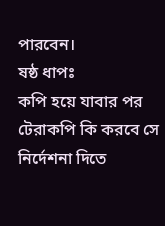পারবেন।
ষষ্ঠ ধাপঃ
কপি হয়ে যাবার পর টেরাকপি কি করবে সে নির্দেশনা দিতে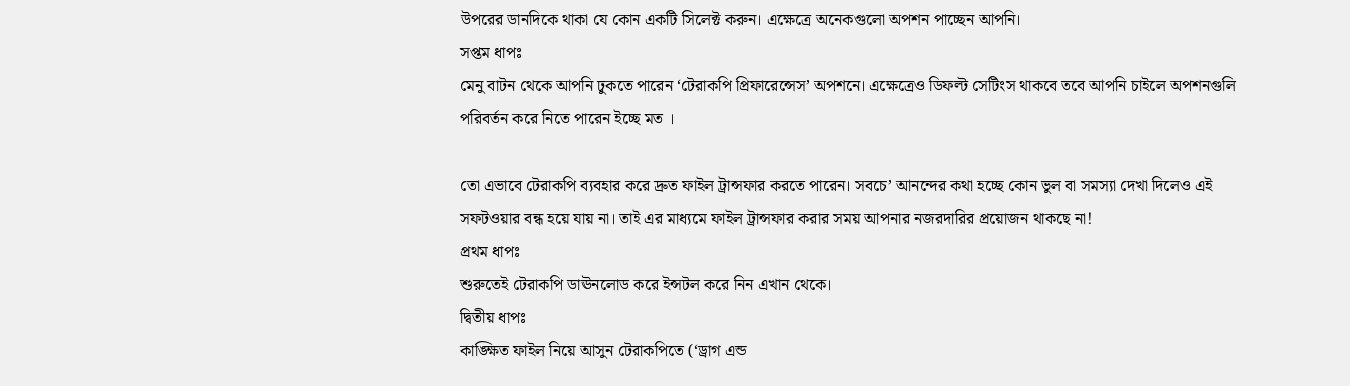উপরের ডানদিকে থাকা যে কোন একটি সিলেক্ট করুন। এক্ষেত্রে অনেকগুলো অপশন পাচ্ছেন আপনি।
সপ্তম ধাপঃ
মেনু বাটন থেকে আপনি ঢুকতে পারেন ‘টেরাকপি প্রিফারেন্সেস’ অপশনে। এক্ষেত্রেও ডিফল্ট সেটিংস থাকবে তবে আপনি চাইলে অপশনগুলি পরিবর্তন করে নিতে পারেন ইচ্ছে মত ।

তো এভাবে টেরাকপি ব্যবহার করে দ্রুত ফাইল ট্রান্সফার করতে পারেন। সবচে’ আনন্দের কথা হচ্ছে কোন ভুল বা সমস্যা দেখা দিলেও এই সফটওয়ার বন্ধ হয়ে যায় না। তাই এর মাধ্যমে ফাইল ট্রান্সফার করার সময় আপনার নজরদারির প্রয়োজন থাকছে না!
প্রথম ধাপঃ
শুরুতেই টেরাকপি ডাঊনলোড করে ইন্সটল করে নিন এখান থেকে।
দ্বিতীয় ধাপঃ
কাঙ্ক্ষিত ফাইল নিয়ে আসুন টেরাকপিতে (‘ড্রাগ এন্ড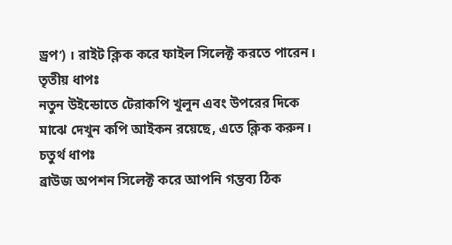ড্রপ’) । রাইট ক্লিক করে ফাইল সিলেক্ট করতে পারেন।
তৃতীয় ধাপঃ
নতুন উইন্ডোতে টেরাকপি খুলুন এবং উপরের দিকে মাঝে দেখুন কপি আইকন রয়েছে, এতে ক্লিক করুন।
চতুর্থ ধাপঃ
ব্রাউজ অপশন সিলেক্ট করে আপনি গন্তব্য ঠিক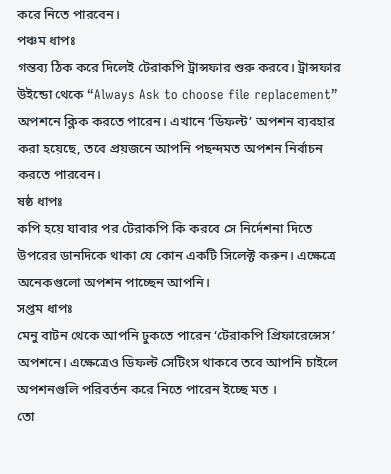করে নিতে পারবেন।
পঞ্চম ধাপঃ
গন্তব্য ঠিক করে দিলেই টেরাকপি ট্রান্সফার শুরু করবে। ট্রান্সফার উইন্ডো থেকে “Always Ask to choose file replacement” অপশনে ক্লিক করতে পারেন। এখানে ‘ডিফল্ট’ অপশন ব্যবহার করা হয়েছে, তবে প্রয়জনে আপনি পছন্দমত অপশন নির্বাচন করতে পারবেন।
ষষ্ঠ ধাপঃ
কপি হয়ে যাবার পর টেরাকপি কি করবে সে নির্দেশনা দিতে উপরের ডানদিকে থাকা যে কোন একটি সিলেক্ট করুন। এক্ষেত্রে অনেকগুলো অপশন পাচ্ছেন আপনি।
সপ্তম ধাপঃ
মেনু বাটন থেকে আপনি ঢুকতে পারেন ‘টেরাকপি প্রিফারেন্সেস’ অপশনে। এক্ষেত্রেও ডিফল্ট সেটিংস থাকবে তবে আপনি চাইলে অপশনগুলি পরিবর্তন করে নিতে পারেন ইচ্ছে মত ।
তো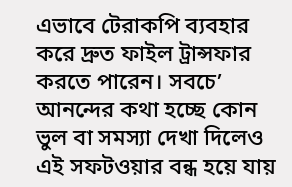এভাবে টেরাকপি ব্যবহার করে দ্রুত ফাইল ট্রান্সফার করতে পারেন। সবচে’ আনন্দের কথা হচ্ছে কোন ভুল বা সমস্যা দেখা দিলেও এই সফটওয়ার বন্ধ হয়ে যায়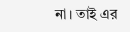না। তাই এর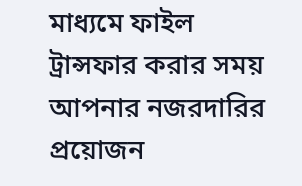মাধ্যমে ফাইল ট্রান্সফার করার সময় আপনার নজরদারির প্রয়োজন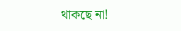থাকছে না!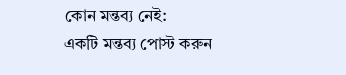কোন মন্তব্য নেই:
একটি মন্তব্য পোস্ট করুন